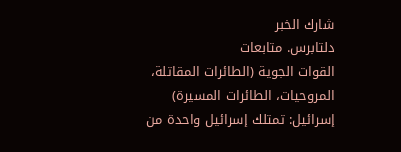شارك الخبر
دلتابرس. متابعات
القوات الجوية (الطائرات المقاتلة، المروحيات، الطائرات المسيرة)
إسرائيل: تمتلك إسرائيل واحدة من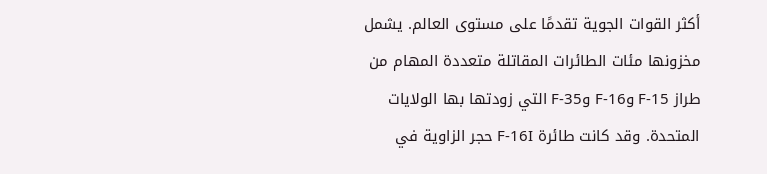أكثر القوات الجوية تقدمًا على مستوى العالم. يشمل مخزونها مئات الطائرات المقاتلة متعددة المهام من طراز F-15 وF-16 وF-35 التي زودتها بها الولايات المتحدة. وقد كانت طائرة F-16I حجر الزاوية في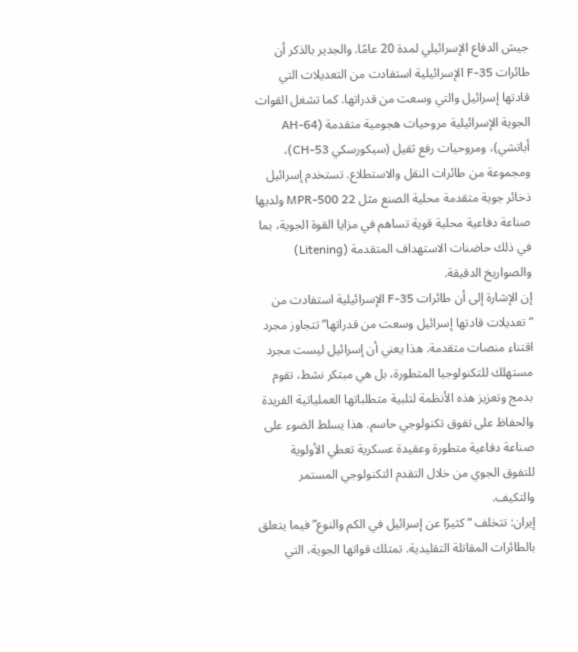جيش الدفاع الإسرائيلي لمدة 20 عامًا. والجدير بالذكر أن طائرات F-35 الإسرائيلية استفادت من التعديلات التي قادتها إسرائيل والتي وسعت من قدراتها. كما تشغل القوات الجوية الإسرائيلية مروحيات هجومية متقدمة (AH-64 أباتشي)، ومروحيات رفع ثقيل (سيكورسكي CH-53)، ومجموعة من طائرات النقل والاستطلاع. تستخدم إسرائيل ذخائر جوية متقدمة محلية الصنع مثل MPR-500 22 ولديها صناعة دفاعية محلية قوية تساهم في مزايا القوة الجوية، بما في ذلك حاضنات الاستهداف المتقدمة (Litening) والصواريخ الدقيقة.
إن الإشارة إلى أن طائرات F-35 الإسرائيلية استفادت من “تعديلات قادتها إسرائيل وسعت من قدراتها” تتجاوز مجرد اقتناء منصات متقدمة. هذا يعني أن إسرائيل ليست مجرد مستهلك للتكنولوجيا المتطورة، بل هي مبتكر نشط، تقوم بدمج وتعزيز هذه الأنظمة لتلبية متطلباتها العملياتية الفريدة والحفاظ على تفوق تكنولوجي حاسم. هذا يسلط الضوء على صناعة دفاعية متطورة وعقيدة عسكرية تعطي الأولوية للتفوق الجوي من خلال التقدم التكنولوجي المستمر والتكيف.
إيران: تتخلف “كثيرًا عن إسرائيل في الكم والنوع” فيما يتعلق بالطائرات المقاتلة التقليدية. تمتلك قواتها الجوية، التي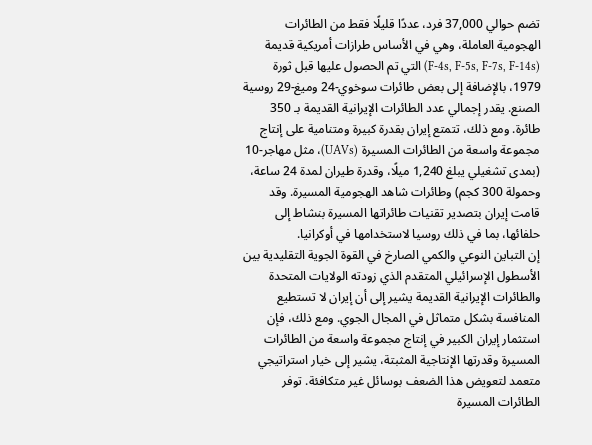تضم حوالي 37,000 فرد، عددًا قليلًا فقط من الطائرات الهجومية العاملة، وهي في الأساس طرازات أمريكية قديمة (F-4s, F-5s, F-7s, F-14s) التي تم الحصول عليها قبل ثورة 1979، بالإضافة إلى بعض طائرات سوخوي-24 وميغ-29 روسية الصنع. يقدر إجمالي عدد الطائرات الإيرانية القديمة بـ 350 طائرة. ومع ذلك، تتمتع إيران بقدرة كبيرة ومتنامية على إنتاج مجموعة واسعة من الطائرات المسيرة (UAVs)، مثل مهاجر-10 (بمدى تشغيلي يبلغ 1,240 ميلًا، وقدرة طيران لمدة 24 ساعة، وحمولة 300 كجم) وطائرات شاهد الهجومية المسيرة. وقد قامت إيران بتصدير تقنيات طائراتها المسيرة بنشاط إلى حلفائها، بما في ذلك روسيا لاستخدامها في أوكرانيا.
إن التباين النوعي والكمي الصارخ في القوة الجوية التقليدية بين الأسطول الإسرائيلي المتقدم الذي زودته الولايات المتحدة والطائرات الإيرانية القديمة يشير إلى أن إيران لا تستطيع المنافسة بشكل متماثل في المجال الجوي. ومع ذلك، فإن استثمار إيران الكبير في إنتاج مجموعة واسعة من الطائرات المسيرة وقدرتها الإنتاجية المثبتة، يشير إلى خيار استراتيجي متعمد لتعويض هذا الضعف بوسائل غير متكافئة. توفر الطائرات المسيرة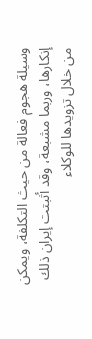وسيلة هجوم فعالة من حيث التكلفة، ويمكن إنكارها، وربما مشبعة، وقد أثبتت إيران ذلك من خلال تزويدها للوكلاء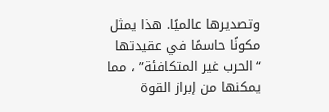وتصديرها عالميًا. هذا يمثل مكونًا حاسمًا في عقيدتها “الحرب غير المتكافئة” ، مما يمكنها من إبراز القوة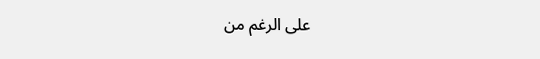على الرغم من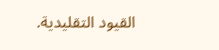القيود التقليدية.